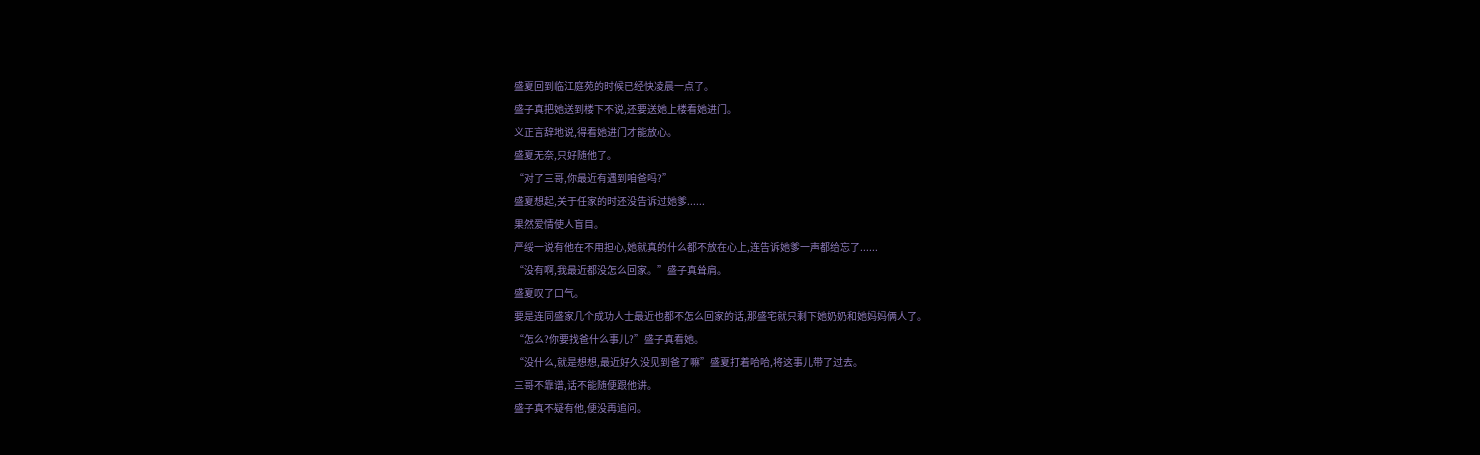盛夏回到临江庭苑的时候已经快凌晨一点了。
盛子真把她送到楼下不说,还要送她上楼看她进门。
义正言辞地说,得看她进门才能放心。
盛夏无奈,只好随他了。
“对了三哥,你最近有遇到咱爸吗?”
盛夏想起,关于任家的时还没告诉过她爹......
果然爱情使人盲目。
严绥一说有他在不用担心,她就真的什么都不放在心上,连告诉她爹一声都给忘了......
“没有啊,我最近都没怎么回家。”盛子真耸肩。
盛夏叹了口气。
要是连同盛家几个成功人士最近也都不怎么回家的话,那盛宅就只剩下她奶奶和她妈妈俩人了。
“怎么?你要找爸什么事儿?”盛子真看她。
“没什么,就是想想,最近好久没见到爸了嘛”盛夏打着哈哈,将这事儿带了过去。
三哥不靠谱,话不能随便跟他讲。
盛子真不疑有他,便没再追问。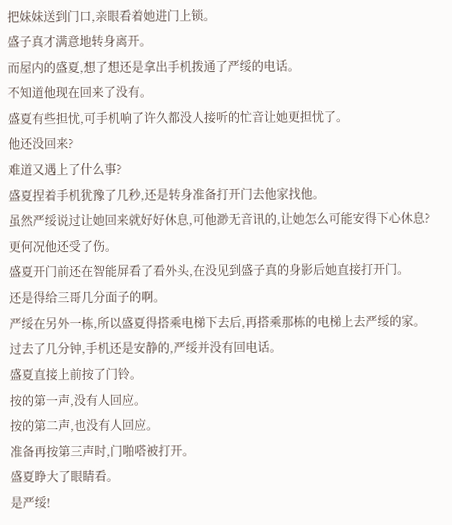把妹妹送到门口,亲眼看着她进门上锁。
盛子真才满意地转身离开。
而屋内的盛夏,想了想还是拿出手机拨通了严绥的电话。
不知道他现在回来了没有。
盛夏有些担忧,可手机响了许久都没人接听的忙音让她更担忧了。
他还没回来?
难道又遇上了什么事?
盛夏捏着手机犹豫了几秒,还是转身准备打开门去他家找他。
虽然严绥说过让她回来就好好休息,可他渺无音讯的,让她怎么可能安得下心休息?
更何况他还受了伤。
盛夏开门前还在智能屏看了看外头,在没见到盛子真的身影后她直接打开门。
还是得给三哥几分面子的啊。
严绥在另外一栋,所以盛夏得搭乘电梯下去后,再搭乘那栋的电梯上去严绥的家。
过去了几分钟,手机还是安静的,严绥并没有回电话。
盛夏直接上前按了门铃。
按的第一声,没有人回应。
按的第二声,也没有人回应。
准备再按第三声时,门啪嗒被打开。
盛夏睁大了眼睛看。
是严绥!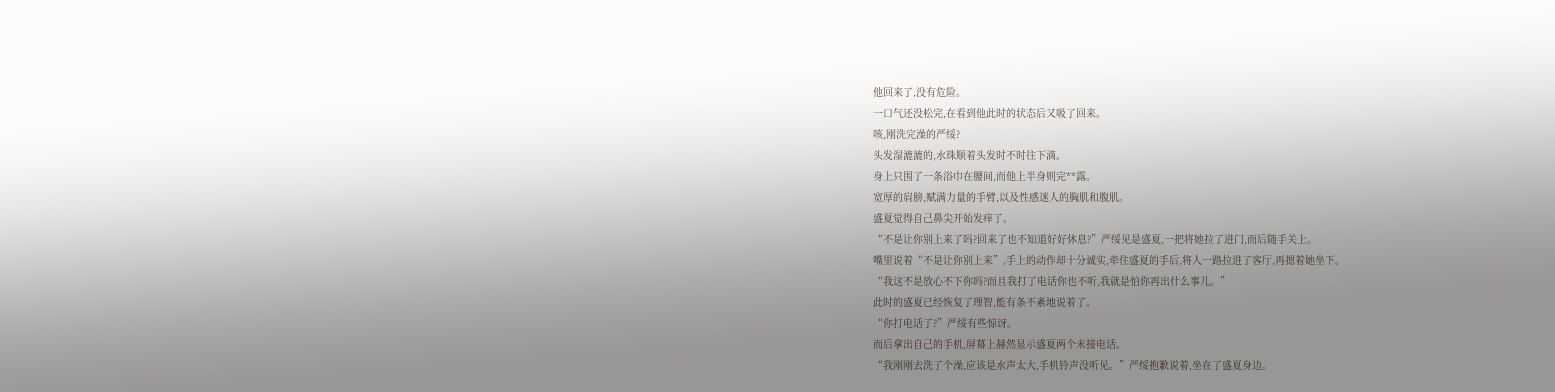他回来了,没有危险。
一口气还没松完,在看到他此时的状态后又吸了回来。
咳,刚洗完澡的严绥?
头发湿漉漉的,水珠顺着头发时不时往下滴。
身上只围了一条浴巾在腰间,而他上半身则完**露。
宽厚的肩膀,赋满力量的手臂,以及性感迷人的胸肌和腹肌。
盛夏觉得自己鼻尖开始发痒了。
“不是让你别上来了吗?回来了也不知道好好休息?”严绥见是盛夏,一把将她拉了进门,而后随手关上。
嘴里说着“不是让你别上来”,手上的动作却十分诚实,牵住盛夏的手后,将人一路拉进了客厅,再摁着她坐下。
“我这不是放心不下你吗?而且我打了电话你也不听,我就是怕你再出什么事儿。”
此时的盛夏已经恢复了理智,能有条不紊地说着了。
“你打电话了?”严绥有些惊讶。
而后拿出自己的手机,屏幕上赫然显示盛夏两个未接电话。
“我刚刚去洗了个澡,应该是水声太大,手机铃声没听见。”严绥抱歉说着,坐在了盛夏身边。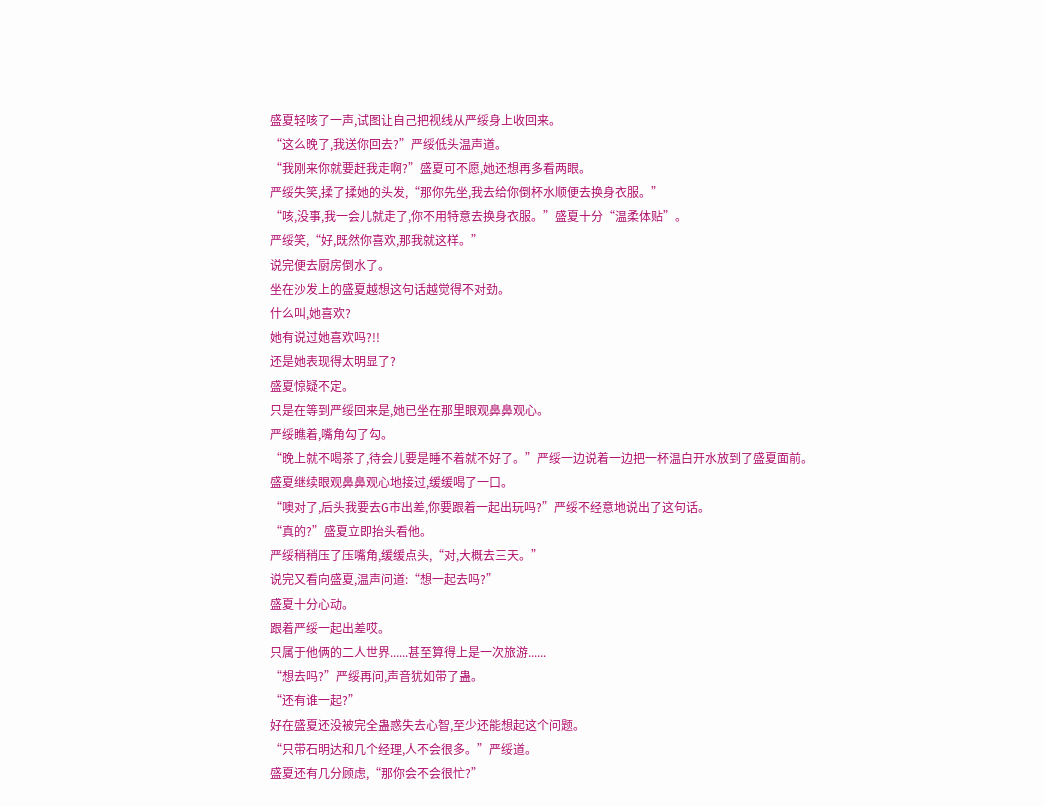盛夏轻咳了一声,试图让自己把视线从严绥身上收回来。
“这么晚了,我送你回去?”严绥低头温声道。
“我刚来你就要赶我走啊?”盛夏可不愿,她还想再多看两眼。
严绥失笑,揉了揉她的头发,“那你先坐,我去给你倒杯水顺便去换身衣服。”
“咳,没事,我一会儿就走了,你不用特意去换身衣服。”盛夏十分“温柔体贴”。
严绥笑,“好,既然你喜欢,那我就这样。”
说完便去厨房倒水了。
坐在沙发上的盛夏越想这句话越觉得不对劲。
什么叫,她喜欢?
她有说过她喜欢吗?!!
还是她表现得太明显了?
盛夏惊疑不定。
只是在等到严绥回来是,她已坐在那里眼观鼻鼻观心。
严绥瞧着,嘴角勾了勾。
“晚上就不喝茶了,待会儿要是睡不着就不好了。”严绥一边说着一边把一杯温白开水放到了盛夏面前。
盛夏继续眼观鼻鼻观心地接过,缓缓喝了一口。
“噢对了,后头我要去G市出差,你要跟着一起出玩吗?”严绥不经意地说出了这句话。
“真的?”盛夏立即抬头看他。
严绥稍稍压了压嘴角,缓缓点头,“对,大概去三天。”
说完又看向盛夏,温声问道:“想一起去吗?”
盛夏十分心动。
跟着严绥一起出差哎。
只属于他俩的二人世界......甚至算得上是一次旅游......
“想去吗?”严绥再问,声音犹如带了蛊。
“还有谁一起?”
好在盛夏还没被完全蛊惑失去心智,至少还能想起这个问题。
“只带石明达和几个经理,人不会很多。”严绥道。
盛夏还有几分顾虑,“那你会不会很忙?”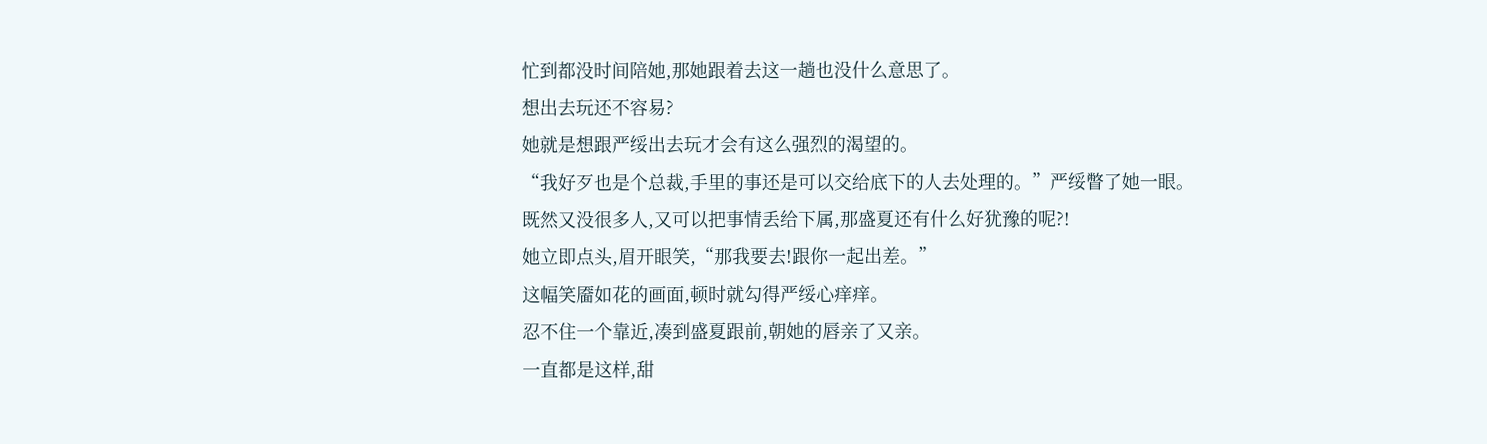忙到都没时间陪她,那她跟着去这一趟也没什么意思了。
想出去玩还不容易?
她就是想跟严绥出去玩才会有这么强烈的渴望的。
“我好歹也是个总裁,手里的事还是可以交给底下的人去处理的。”严绥瞥了她一眼。
既然又没很多人,又可以把事情丢给下属,那盛夏还有什么好犹豫的呢?!
她立即点头,眉开眼笑,“那我要去!跟你一起出差。”
这幅笑靥如花的画面,顿时就勾得严绥心痒痒。
忍不住一个靠近,凑到盛夏跟前,朝她的唇亲了又亲。
一直都是这样,甜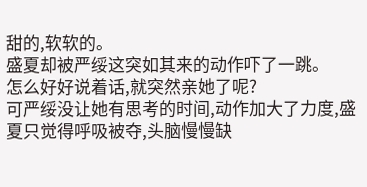甜的,软软的。
盛夏却被严绥这突如其来的动作吓了一跳。
怎么好好说着话,就突然亲她了呢?
可严绥没让她有思考的时间,动作加大了力度,盛夏只觉得呼吸被夺,头脑慢慢缺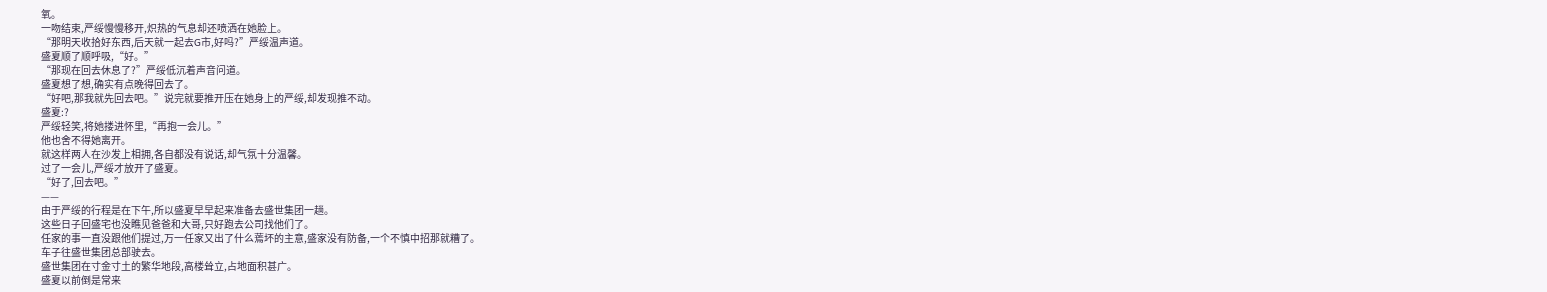氧。
一吻结束,严绥慢慢移开,炽热的气息却还喷洒在她脸上。
“那明天收拾好东西,后天就一起去G市,好吗?”严绥温声道。
盛夏顺了顺呼吸,“好。”
“那现在回去休息了?”严绥低沉着声音问道。
盛夏想了想,确实有点晚得回去了。
“好吧,那我就先回去吧。”说完就要推开压在她身上的严绥,却发现推不动。
盛夏:?
严绥轻笑,将她搂进怀里,“再抱一会儿。”
他也舍不得她离开。
就这样两人在沙发上相拥,各自都没有说话,却气氛十分温馨。
过了一会儿,严绥才放开了盛夏。
“好了,回去吧。”
——
由于严绥的行程是在下午,所以盛夏早早起来准备去盛世集团一趟。
这些日子回盛宅也没瞧见爸爸和大哥,只好跑去公司找他们了。
任家的事一直没跟他们提过,万一任家又出了什么蔫坏的主意,盛家没有防备,一个不慎中招那就糟了。
车子往盛世集团总部驶去。
盛世集团在寸金寸土的繁华地段,高楼耸立,占地面积甚广。
盛夏以前倒是常来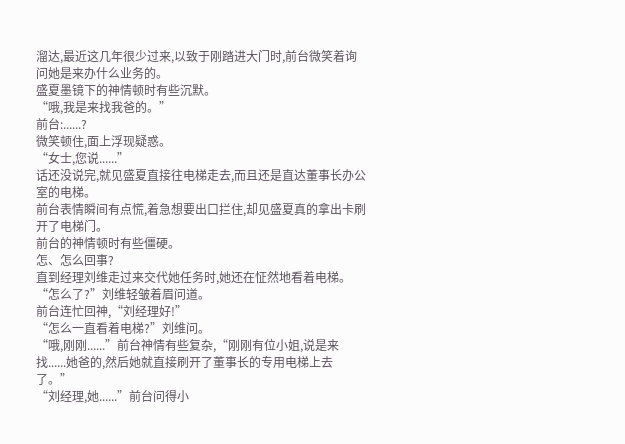溜达,最近这几年很少过来,以致于刚踏进大门时,前台微笑着询问她是来办什么业务的。
盛夏墨镜下的神情顿时有些沉默。
“哦,我是来找我爸的。”
前台:......?
微笑顿住,面上浮现疑惑。
“女士,您说......”
话还没说完,就见盛夏直接往电梯走去,而且还是直达董事长办公室的电梯。
前台表情瞬间有点慌,着急想要出口拦住,却见盛夏真的拿出卡刷开了电梯门。
前台的神情顿时有些僵硬。
怎、怎么回事?
直到经理刘维走过来交代她任务时,她还在怔然地看着电梯。
“怎么了?”刘维轻皱着眉问道。
前台连忙回神,“刘经理好!”
“怎么一直看着电梯?”刘维问。
“哦,刚刚......”前台神情有些复杂,“刚刚有位小姐,说是来找......她爸的,然后她就直接刷开了董事长的专用电梯上去了。”
“刘经理,她......”前台问得小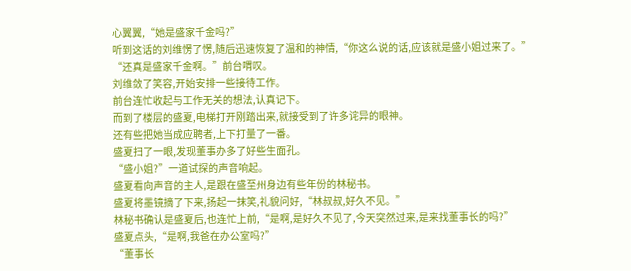心翼翼,“她是盛家千金吗?”
听到这话的刘维愣了愣,随后迅速恢复了温和的神情,“你这么说的话,应该就是盛小姐过来了。”
“还真是盛家千金啊。”前台喟叹。
刘维敛了笑容,开始安排一些接待工作。
前台连忙收起与工作无关的想法,认真记下。
而到了楼层的盛夏,电梯打开刚踏出来,就接受到了许多诧异的眼神。
还有些把她当成应聘者,上下打量了一番。
盛夏扫了一眼,发现董事办多了好些生面孔。
“盛小姐?”一道试探的声音响起。
盛夏看向声音的主人,是跟在盛至州身边有些年份的林秘书。
盛夏将墨镜摘了下来,扬起一抹笑,礼貌问好,“林叔叔,好久不见。”
林秘书确认是盛夏后,也连忙上前,“是啊,是好久不见了,今天突然过来,是来找董事长的吗?”
盛夏点头,“是啊,我爸在办公室吗?”
“董事长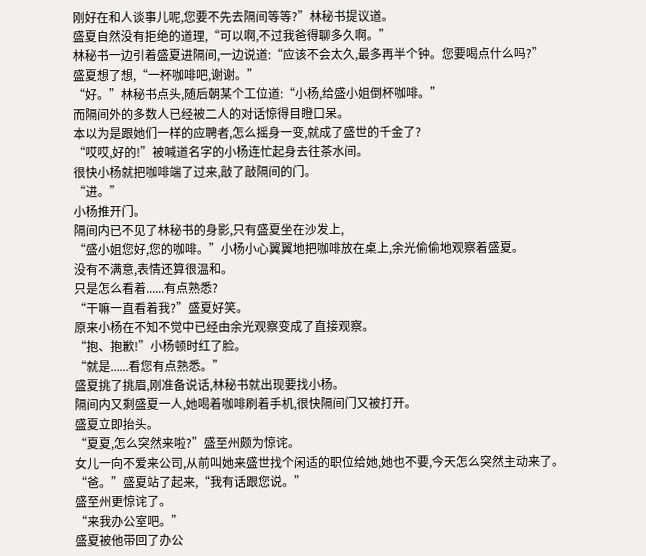刚好在和人谈事儿呢,您要不先去隔间等等?”林秘书提议道。
盛夏自然没有拒绝的道理,“可以啊,不过我爸得聊多久啊。”
林秘书一边引着盛夏进隔间,一边说道:“应该不会太久,最多再半个钟。您要喝点什么吗?”
盛夏想了想,“一杯咖啡吧,谢谢。”
“好。”林秘书点头,随后朝某个工位道:“小杨,给盛小姐倒杯咖啡。”
而隔间外的多数人已经被二人的对话惊得目瞪口呆。
本以为是跟她们一样的应聘者,怎么摇身一变,就成了盛世的千金了?
“哎哎,好的!”被喊道名字的小杨连忙起身去往茶水间。
很快小杨就把咖啡端了过来,敲了敲隔间的门。
“进。”
小杨推开门。
隔间内已不见了林秘书的身影,只有盛夏坐在沙发上,
“盛小姐您好,您的咖啡。”小杨小心翼翼地把咖啡放在桌上,余光偷偷地观察着盛夏。
没有不满意,表情还算很温和。
只是怎么看着......有点熟悉?
“干嘛一直看着我?”盛夏好笑。
原来小杨在不知不觉中已经由余光观察变成了直接观察。
“抱、抱歉!”小杨顿时红了脸。
“就是......看您有点熟悉。”
盛夏挑了挑眉,刚准备说话,林秘书就出现要找小杨。
隔间内又剩盛夏一人,她喝着咖啡刷着手机,很快隔间门又被打开。
盛夏立即抬头。
“夏夏,怎么突然来啦?”盛至州颇为惊诧。
女儿一向不爱来公司,从前叫她来盛世找个闲适的职位给她,她也不要,今天怎么突然主动来了。
“爸。”盛夏站了起来,“我有话跟您说。”
盛至州更惊诧了。
“来我办公室吧。”
盛夏被他带回了办公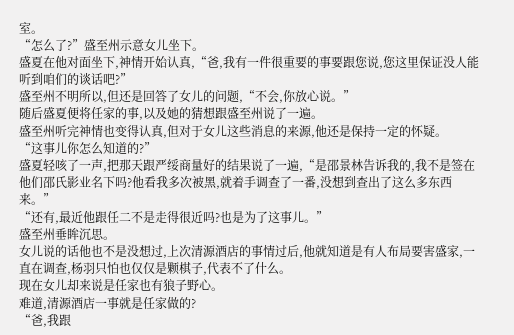室。
“怎么了?”盛至州示意女儿坐下。
盛夏在他对面坐下,神情开始认真,“爸,我有一件很重要的事要跟您说,您这里保证没人能听到咱们的谈话吧?”
盛至州不明所以,但还是回答了女儿的问题,“不会,你放心说。”
随后盛夏便将任家的事,以及她的猜想跟盛至州说了一遍。
盛至州听完神情也变得认真,但对于女儿这些消息的来源,他还是保持一定的怀疑。
“这事儿你怎么知道的?”
盛夏轻咳了一声,把那天跟严绥商量好的结果说了一遍,“是邵景林告诉我的,我不是签在他们邵氏影业名下吗?他看我多次被黑,就着手调查了一番,没想到查出了这么多东西来。”
“还有,最近他跟任二不是走得很近吗?也是为了这事儿。”
盛至州垂眸沉思。
女儿说的话他也不是没想过,上次清源酒店的事情过后,他就知道是有人布局要害盛家,一直在调查,杨羽只怕也仅仅是颗棋子,代表不了什么。
现在女儿却来说是任家也有狼子野心。
难道,清源酒店一事就是任家做的?
“爸,我跟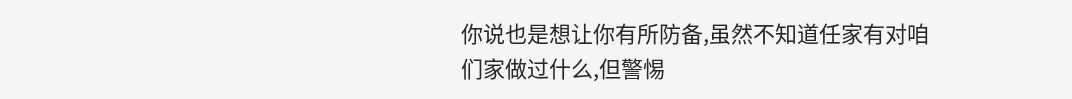你说也是想让你有所防备,虽然不知道任家有对咱们家做过什么,但警惕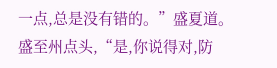一点,总是没有错的。”盛夏道。
盛至州点头,“是,你说得对,防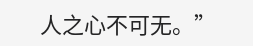人之心不可无。”